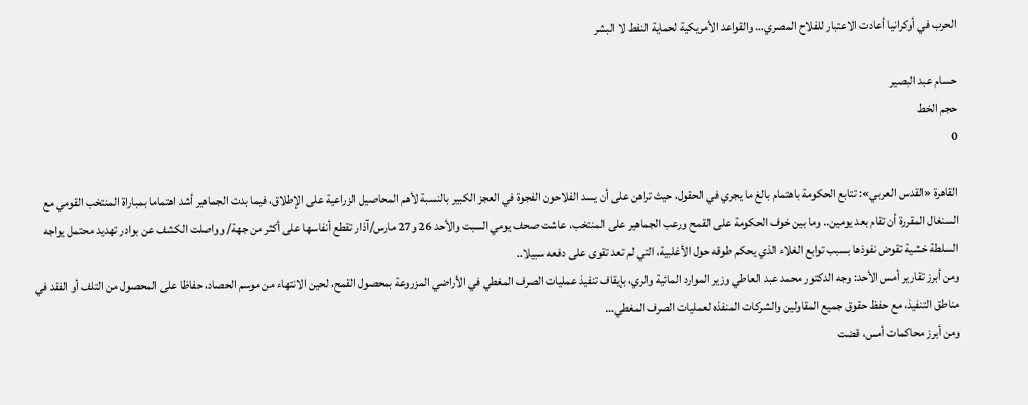الحرب في أوكرانيا أعادت الاعتبار للفلاح المصري… والقواعد الأمريكية لحماية النفط لا البشر

حسام عبد البصير
حجم الخط
0

القاهرة «القدس العربي»: تتابع الحكومة باهتمام بالغ ما يجري في الحقول، حيث تراهن على أن يسد الفلاحون الفجوة في العجز الكبير بالنسبة لأهم المحاصيل الزراعية على الإطلاق، فيما بدت الجماهير أشد اهتماما بمباراة المنتخب القومي مع السنغال المقررة أن تقام بعد يومين.. وما بين خوف الحكومة على القمح ورعب الجماهير على المنتخب، عاشت صحف يومي السبت والأحد 26 و27 مارس/آذار تقطع أنفاسها على أكثر من جهة/ وواصلت الكشف عن بوادر تهديد محتمل يواجه السلطة خشية تقوض نفوذها بسبب توابع الغلاء الذي يحكم طوقه حول الأغلبية، التي لم تعد تقوى على دفعه سبيلا..
ومن أبرز تقارير أمس الأحد: وجه الدكتور محمد عبد العاطي وزير الموارد المائية والري، بإيقاف تنفيذ عمليات الصرف المغطي في الأراضي المزروعة بمحصول القمح، لحين الانتهاء من موسم الحصاد، حفاظا على المحصول من التلف أو الفقد في مناطق التنفيذ، مع حفظ حقوق جميع المقاولين والشركات المنفذه لعمليات الصرف المغطي…
ومن أبرز محاكمات أمس، قضت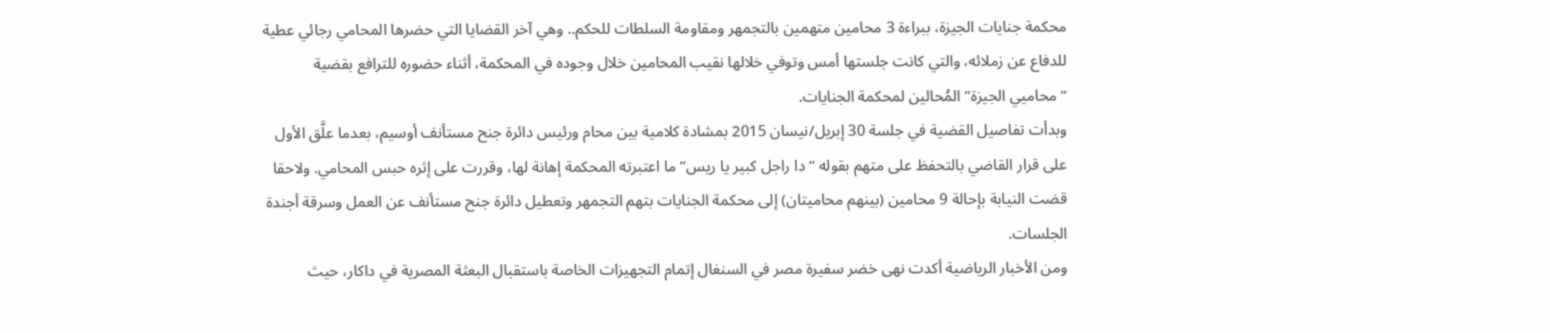محكمة جنايات الجيزة، ببراءة 3 محامين متهمين بالتجمهر ومقاومة السلطات للحكم.. وهي آخر القضايا التي حضرها المحامي رجائي عطية للدفاع عن زملائه، والتي كانت جلستها أمس وتوفي خلالها نقيب المحامين خلال وجوده في المحكمة، أثناء حضوره للترافع بقضية “محاميي الجيزة” المُحالين لمحكمة الجنايات.
وبدأت تفاصيل القضية في جلسة 30 إبريل/نيسان 2015 بمشادة كلامية بين محام ورئيس دائرة جنح مستأنف أوسيم، بعدما علَّق الأول على قرار القاضي بالتحفظ على متهم بقوله “دا راجل كبير يا ريس” ما اعتبرته المحكمة إهانة لها، وقررت على إثره حبس المحامي. ولاحقا قضت النيابة بإحالة 9 محامين (بينهم محاميتان) إلى محكمة الجنايات بتهم التجمهر وتعطيل دائرة جنح مستأنف عن العمل وسرقة أجندة الجلسات.
ومن الأخبار الرياضية أكدت نهى خضر سفيرة مصر في السنغال إتمام التجهيزات الخاصة باستقبال البعثة المصرية في داكار، حيث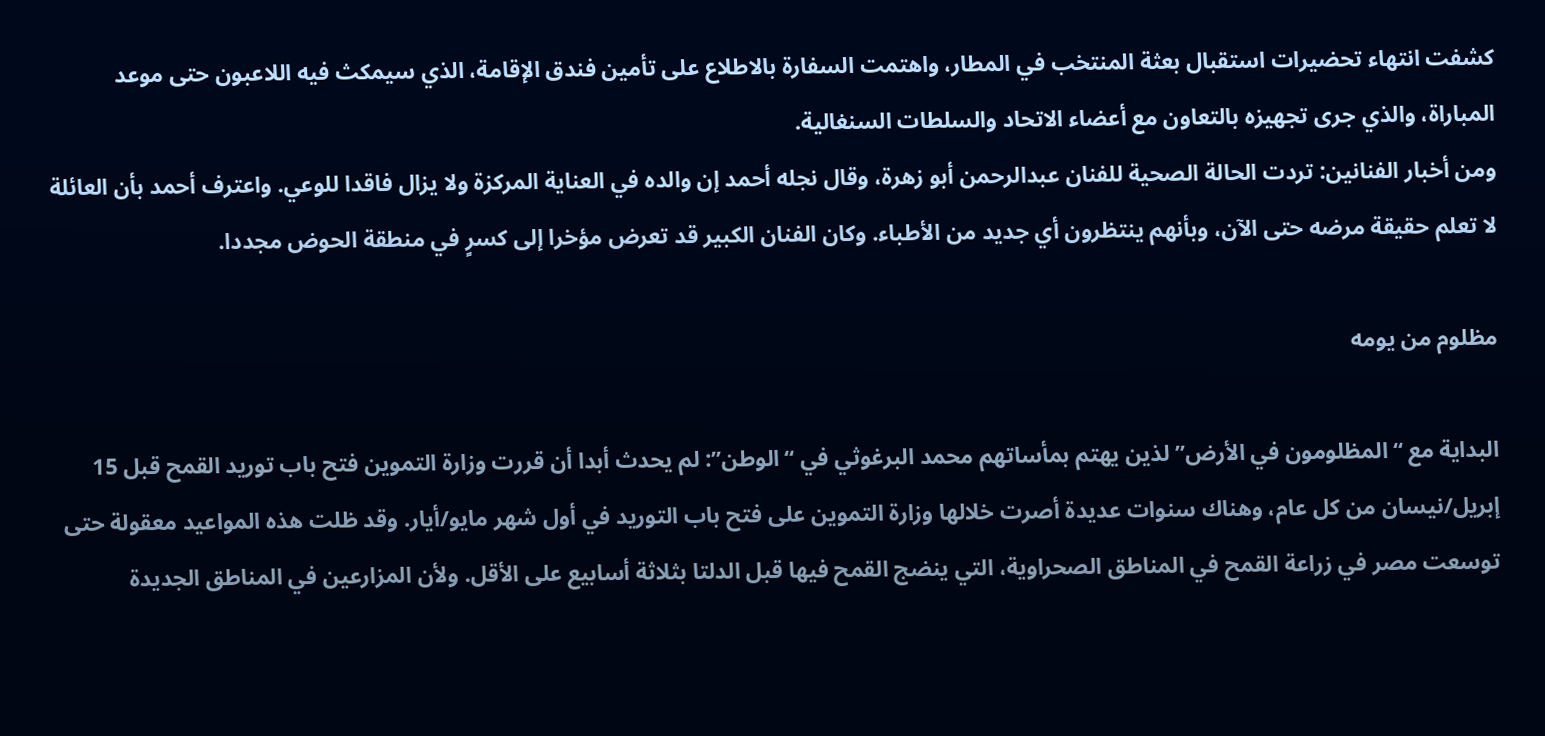كشفت انتهاء تحضيرات استقبال بعثة المنتخب في المطار، واهتمت السفارة بالاطلاع على تأمين فندق الإقامة، الذي سيمكث فيه اللاعبون حتى موعد المباراة، والذي جرى تجهيزه بالتعاون مع أعضاء الاتحاد والسلطات السنغالية.
ومن أخبار الفنانين: تردت الحالة الصحية للفنان عبدالرحمن أبو زهرة، وقال نجله أحمد إن والده في العناية المركزة ولا يزال فاقدا للوعي. واعترف أحمد بأن العائلة لا تعلم حقيقة مرضه حتى الآن، وبأنهم ينتظرون أي جديد من الأطباء. وكان الفنان الكبير قد تعرض مؤخرا إلى كسرٍ في منطقة الحوض مجددا.

مظلوم من يومه

البداية مع “المظلومون في الأرض” لذين يهتم بمأساتهم محمد البرغوثي في “الوطن”: لم يحدث أبدا أن قررت وزارة التموين فتح باب توريد القمح قبل 15 إبريل/نيسان من كل عام، وهناك سنوات عديدة أصرت خلالها وزارة التموين على فتح باب التوريد في أول شهر مايو/أيار. وقد ظلت هذه المواعيد معقولة حتى توسعت مصر في زراعة القمح في المناطق الصحراوية، التي ينضج القمح فيها قبل الدلتا بثلاثة أسابيع على الأقل. ولأن المزارعين في المناطق الجديدة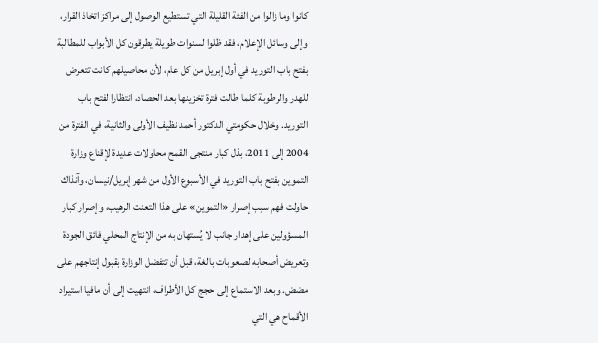كانوا وما زالوا من الفئة القليلة التي تستطيع الوصول إلى مراكز اتخاذ القرار، وإلى وسائل الإعلام، فقد ظلوا لسنوات طويلة يطرقون كل الأبواب للمطالبة بفتح باب التوريد في أول إبريل من كل عام، لأن محاصيلهم كانت تتعرض للهدر والرطوبة كلما طالت فترة تخزينها بعد الحصاد، انتظارا لفتح باب التوريد. وخلال حكومتي الدكتور أحمد نظيف الأولى والثانية، في الفترة من 2004 إلى 2011، بذل كبار منتجى القمح محاولات عديدة لإقناع وزارة التموين بفتح باب التوريد في الأسبوع الأول من شهر إبريل/نيسان، وآنذاك حاولت فهم سبب إصرار «التموين» على هذا التعنت الرهيب، وإصرار كبار المسؤولين على إهدار جانب لا يُستهان به من الإنتاج المحلي فائق الجودة وتعريض أصحابه لصعوبات بالغة، قبل أن تتفضل الوزارة بقبول إنتاجهم على مضض. وبعد الاستماع إلى حجج كل الأطراف، انتهيت إلى أن مافيا استيراد الأقماح هي التي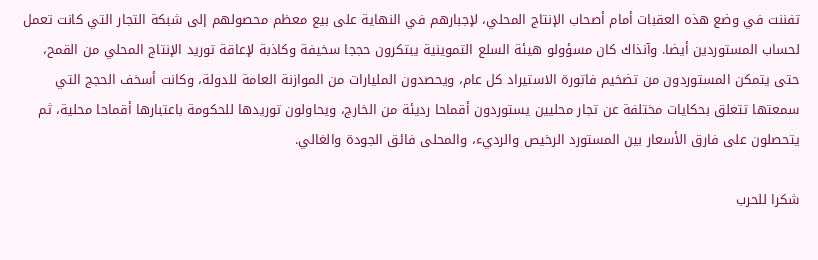تفننت في وضع هذه العقبات أمام أصحاب الإنتاج المحلي، لإجبارهم في النهاية على بيع معظم محصولهم إلى شبكة التجار التي كانت تعمل لحساب المستوردين أيضا. وآنذاك كان مسؤولو هيئة السلع التموينية يبتكرون حججا سخيفة وكاذبة لإعاقة توريد الإنتاج المحلي من القمح، حتى يتمكن المستوردون من تضخيم فاتورة الاستيراد كل عام، ويحصدون المليارات من الموازنة العامة للدولة، وكانت أسخف الحجج التي سمعتها تتعلق بحكايات مختلفة عن تجار محليين يستوردون أقماحا رديئة من الخارج، ويحاولون توريدها للحكومة باعتبارها أقماحا محلية، ثم يتحصلون على فارق الأسعار بين المستورد الرخيص والرديء، والمحلى فائق الجودة والغالي.

شكرا للحرب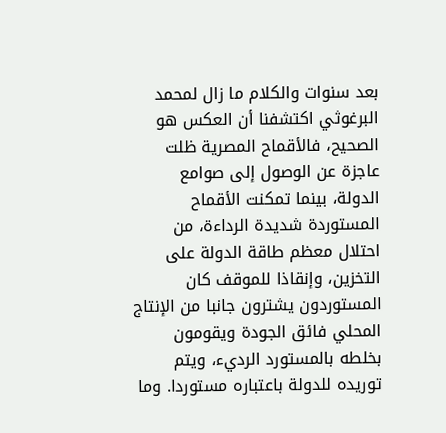بعد سنوات والكلام ما زال لمحمد البرغوثي اكتشفنا أن العكس هو الصحيح، فالأقماح المصرية ظلت عاجزة عن الوصول إلى صوامع الدولة، بينما تمكنت الأقماح المستوردة شديدة الرداءة، من احتلال معظم طاقة الدولة على التخزين، وإنقاذا للموقف كان المستوردون يشترون جانبا من الإنتاج المحلي فائق الجودة ويقومون بخلطه بالمستورد الرديء، ويتم توريده للدولة باعتباره مستوردا. وما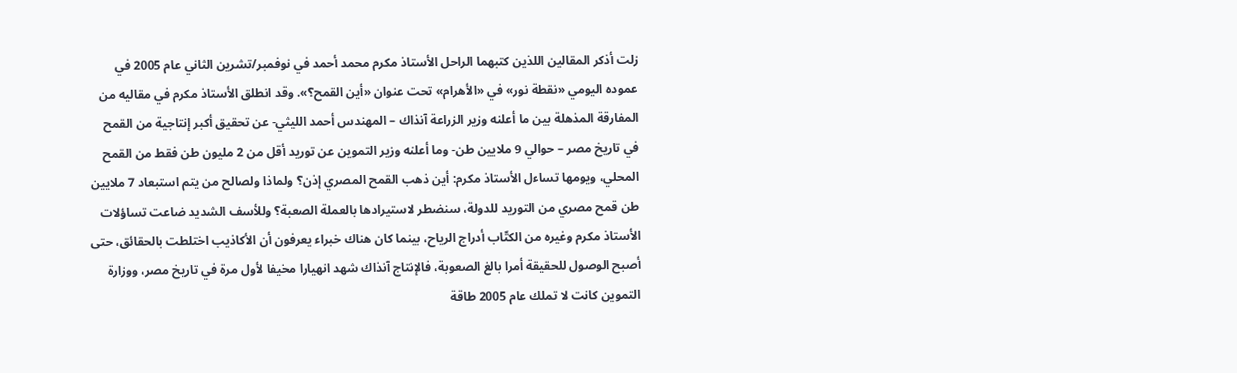زلت أذكر المقالين اللذين كتبهما الراحل الأستاذ مكرم محمد أحمد في نوفمبر/تشرين الثاني عام 2005 في عموده اليومي «نقطة نور» في «الأهرام» تحت عنوان «أين القمح؟». وقد انطلق الأستاذ مكرم في مقاليه من المفارقة المذهلة بين ما أعلنه وزير الزراعة آنذاك – المهندس أحمد الليثي- عن تحقيق أكبر إنتاجية من القمح في تاريخ مصر – حوالي 9 ملايين طن- وما أعلنه وزير التموين عن توريد أقل من 2 مليون طن فقط من القمح المحلي، ويومها تساءل الأستاذ مكرم: أين ذهب القمح المصري إذن؟ ولماذا ولصالح من يتم استبعاد 7 ملايين طن قمح مصري من التوريد للدولة، سنضطر لاستيرادها بالعملة الصعبة؟ وللأسف الشديد ضاعت تساؤلات الأستاذ مكرم وغيره من الكتّاب أدراج الرياح، بينما كان هناك خبراء يعرفون أن الأكاذيب اختلطت بالحقائق، حتى أصبح الوصول للحقيقة أمرا بالغ الصعوبة، فالإنتاج آنذاك شهد انهيارا مخيفا لأول مرة في تاريخ مصر، ووزارة التموين كانت لا تملك عام 2005 طاقة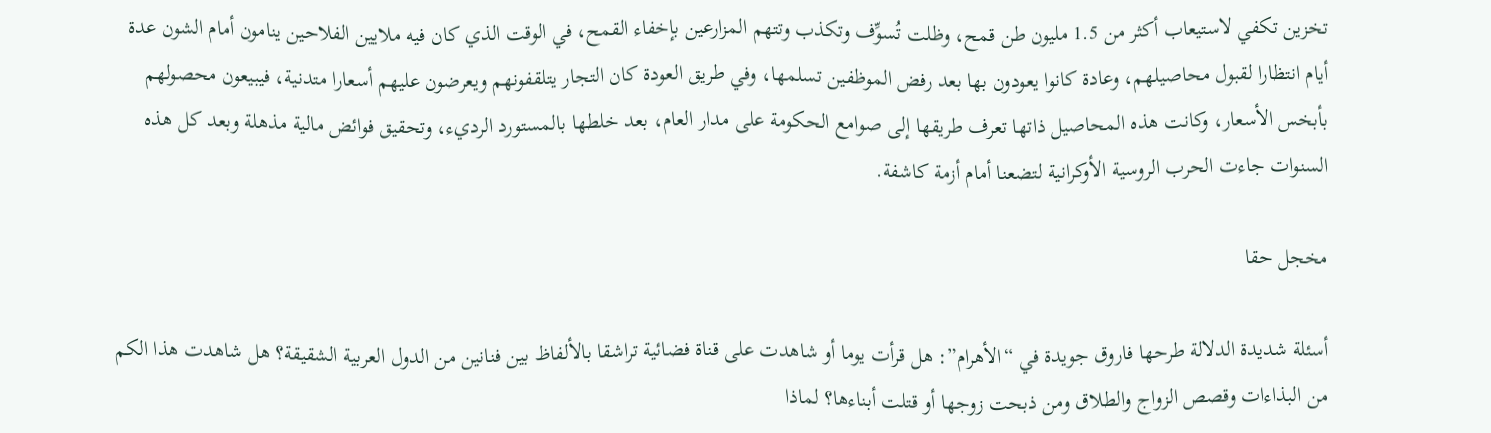تخزين تكفي لاستيعاب أكثر من 1.5 مليون طن قمح، وظلت تُسوِّف وتكذب وتتهم المزارعين بإخفاء القمح، في الوقت الذي كان فيه ملايين الفلاحين ينامون أمام الشون عدة أيام انتظارا لقبول محاصيلهم، وعادة كانوا يعودون بها بعد رفض الموظفين تسلمها، وفي طريق العودة كان التجار يتلقفونهم ويعرضون عليهم أسعارا متدنية، فيبيعون محصولهم بأبخس الأسعار، وكانت هذه المحاصيل ذاتها تعرف طريقها إلى صوامع الحكومة على مدار العام، بعد خلطها بالمستورد الرديء، وتحقيق فوائض مالية مذهلة وبعد كل هذه السنوات جاءت الحرب الروسية الأوكرانية لتضعنا أمام أزمة كاشفة.

مخجل حقا

أسئلة شديدة الدلالة طرحها فاروق جويدة في “الأهرام”: هل قرأت يوما أو شاهدت على قناة فضائية تراشقا بالألفاظ بين فنانين من الدول العربية الشقيقة؟ هل شاهدت هذا الكم من البذاءات وقصص الزواج والطلاق ومن ذبحت زوجها أو قتلت أبناءها؟ لماذا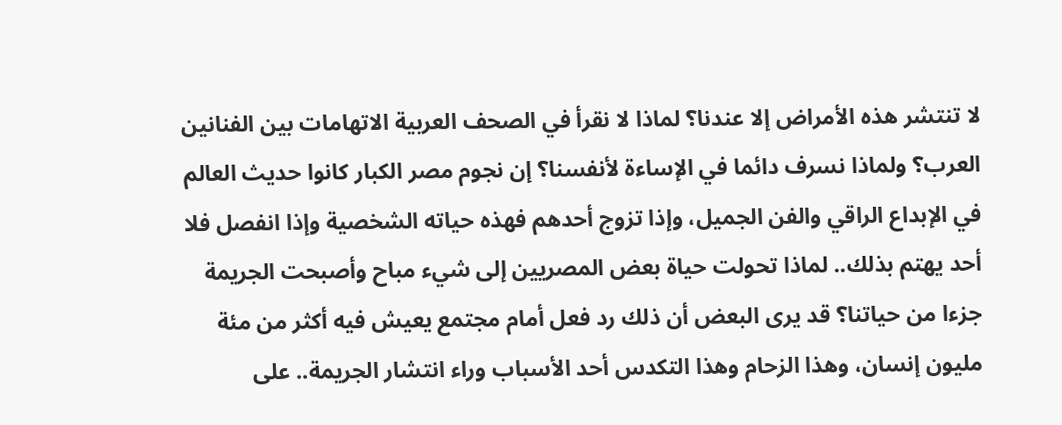لا تنتشر هذه الأمراض إلا عندنا؟ لماذا لا نقرأ في الصحف العربية الاتهامات بين الفنانين العرب؟ ولماذا نسرف دائما في الإساءة لأنفسنا؟ إن نجوم مصر الكبار كانوا حديث العالم في الإبداع الراقي والفن الجميل، وإذا تزوج أحدهم فهذه حياته الشخصية وإذا انفصل فلا أحد يهتم بذلك.. لماذا تحولت حياة بعض المصريين إلى شيء مباح وأصبحت الجريمة جزءا من حياتنا؟ قد يرى البعض أن ذلك رد فعل أمام مجتمع يعيش فيه أكثر من مئة مليون إنسان، وهذا الزحام وهذا التكدس أحد الأسباب وراء انتشار الجريمة.. على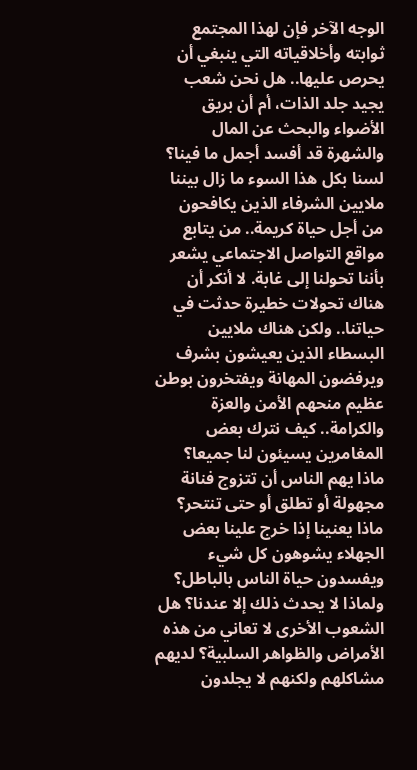الوجه الآخر فإن لهذا المجتمع ثوابته وأخلاقياته التي ينبغي أن يحرص عليها.. هل نحن شعب يجيد جلد الذات، أم أن بريق الأضواء والبحث عن المال والشهرة قد أفسد أجمل ما فينا؟ لسنا بكل هذا السوء ما زال بيننا ملايين الشرفاء الذين يكافحون من أجل حياة كريمة.. من يتابع مواقع التواصل الاجتماعي يشعر بأننا تحولنا إلى غابة. لا أنكر أن هناك تحولات خطيرة حدثت في حياتنا.. ولكن هناك ملايين البسطاء الذين يعيشون بشرف ويرفضون المهانة ويفتخرون بوطن عظيم منحهم الأمن والعزة والكرامة.. كيف نترك بعض المغامرين يسيئون لنا جميعا؟ ماذا يهم الناس أن تتزوج فنانة مجهولة أو تطلق أو حتى تنتحر؟ ماذا يعنينا إذا خرج علينا بعض الجهلاء يشوهون كل شيء ويفسدون حياة الناس بالباطل؟ ولماذا لا يحدث ذلك إلا عندنا؟ هل الشعوب الأخرى لا تعاني من هذه الأمراض والظواهر السلبية؟ لديهم مشاكلهم ولكنهم لا يجلدون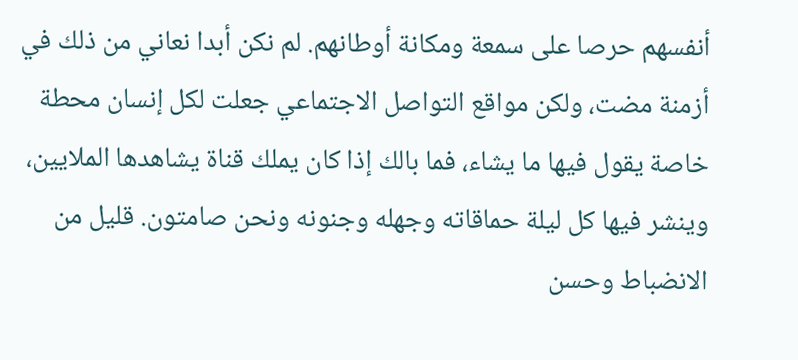أنفسهم حرصا على سمعة ومكانة أوطانهم. لم نكن أبدا نعاني من ذلك في أزمنة مضت، ولكن مواقع التواصل الاجتماعي جعلت لكل إنسان محطة خاصة يقول فيها ما يشاء، فما بالك إذا كان يملك قناة يشاهدها الملايين، وينشر فيها كل ليلة حماقاته وجهله وجنونه ونحن صامتون. قليل من الانضباط وحسن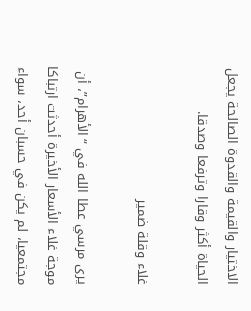الاختيار والقيمة والقدوة الصالحة يجعل الحياة أكثر وقارا وترفعا وصدقا.

غلاء وقلة ضمير

يرى مرسي عطا الله في “الأهرام”، أن موجة غلاء الأسعار الأخيرة أحدثت ارتباكا مجتمعيا، لم يكن في حسبان أحد، سواء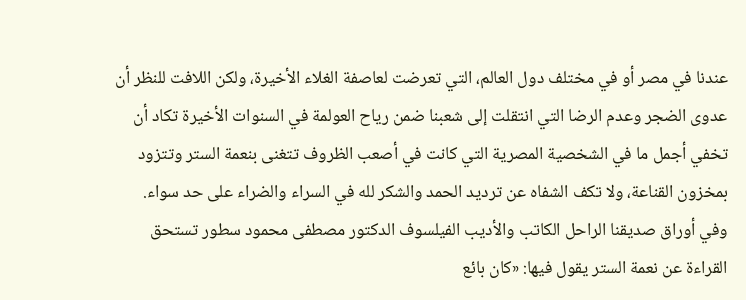عندنا في مصر أو في مختلف دول العالم، التي تعرضت لعاصفة الغلاء الأخيرة، ولكن اللافت للنظر أن عدوى الضجر وعدم الرضا التي انتقلت إلى شعبنا ضمن رياح العولمة في السنوات الأخيرة تكاد أن تخفي أجمل ما في الشخصية المصرية التي كانت في أصعب الظروف تتغنى بنعمة الستر وتتزود بمخزون القناعة، ولا تكف الشفاه عن ترديد الحمد والشكر لله في السراء والضراء على حد سواء. وفي أوراق صديقنا الراحل الكاتب والأديب الفيلسوف الدكتور مصطفى محمود سطور تستحق القراءة عن نعمة الستر يقول فيها: «كان بائع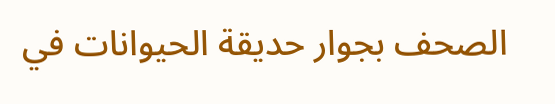الصحف بجوار حديقة الحيوانات في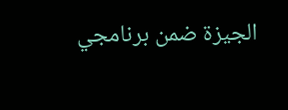الجيزة ضمن برنامجي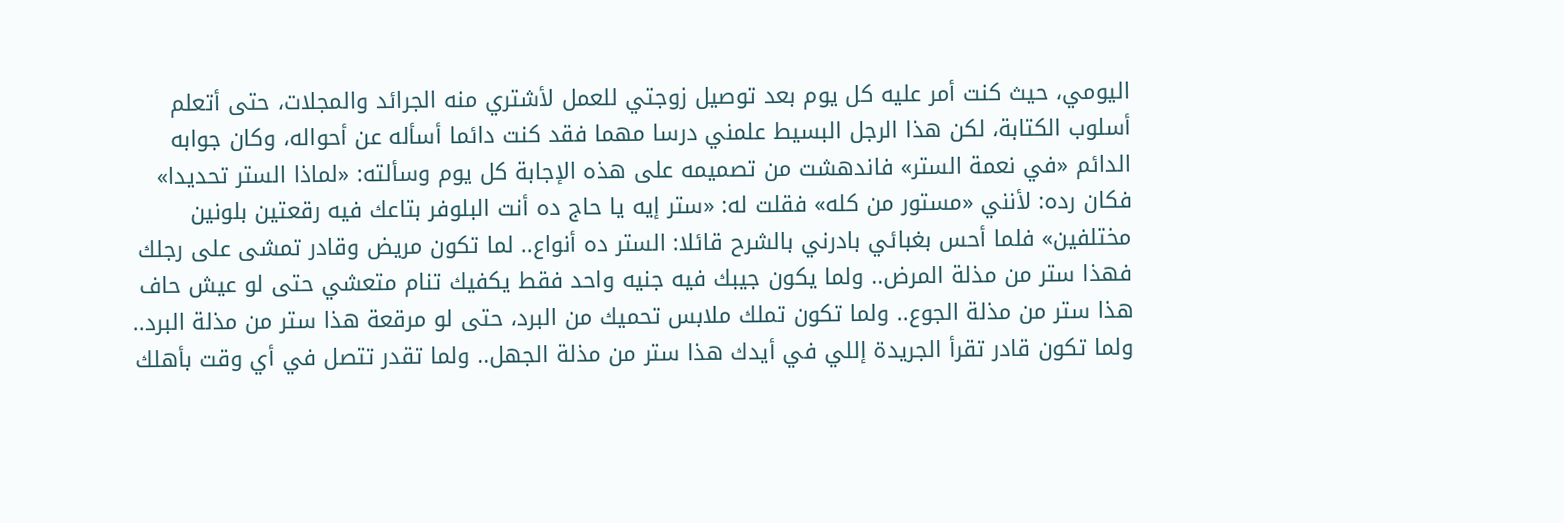اليومي، حيث كنت أمر عليه كل يوم بعد توصيل زوجتي للعمل لأشتري منه الجرائد والمجلات، حتى أتعلم أسلوب الكتابة، لكن هذا الرجل البسيط علمني درسا مهما فقد كنت دائما أسأله عن أحواله، وكان جوابه الدائم «في نعمة الستر» فاندهشت من تصميمه على هذه الإجابة كل يوم وسألته: «لماذا الستر تحديدا» فكان رده: لأنني «مستور من كله» فقلت له: «ستر إيه يا حاج ده أنت البلوفر بتاعك فيه رقعتين بلونين مختلفين» فلما أحس بغبائي بادرني بالشرح قائلا: الستر ده أنواع.. لما تكون مريض وقادر تمشى على رجلك فهذا ستر من مذلة المرض.. ولما يكون جيبك فيه جنيه واحد فقط يكفيك تنام متعشي حتى لو عيش حاف هذا ستر من مذلة الجوع.. ولما تكون تملك ملابس تحميك من البرد، حتى لو مرقعة هذا ستر من مذلة البرد.. ولما تكون قادر تقرأ الجريدة إللي في أيدك هذا ستر من مذلة الجهل.. ولما تقدر تتصل في أي وقت بأهلك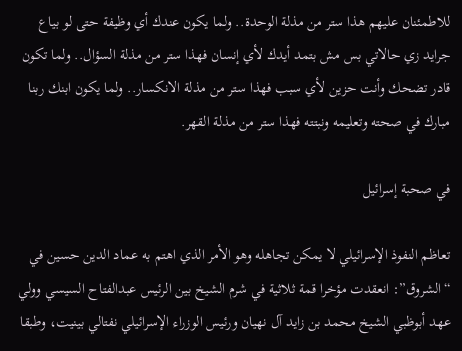للاطمئنان عليهم هذا ستر من مذلة الوحدة.. ولما يكون عندك أي وظيفة حتى لو بياع جرايد زي حالاتي بس مش بتمد أيدك لأي إنسان فهذا ستر من مذلة السؤال.. ولما تكون قادر تضحك وأنت حزين لأي سبب فهذا ستر من مذلة الانكسار.. ولما يكون ابنك ربنا مبارك في صحته وتعليمه ونبتته فهذا ستر من مذلة القهر.

في صحبة إسرائيل

تعاظم النفوذ الإسرائيلي لا يمكن تجاهله وهو الأمر الذي اهتم به عماد الدين حسين في “الشروق”: انعقدت مؤخرا قمة ثلاثية في شرم الشيخ بين الرئيس عبدالفتاح السيسي وولي عهد أبوظبي الشيخ محمد بن زايد آل نهيان ورئيس الوزراء الإسرائيلي نفتالي بينيت، وطبقا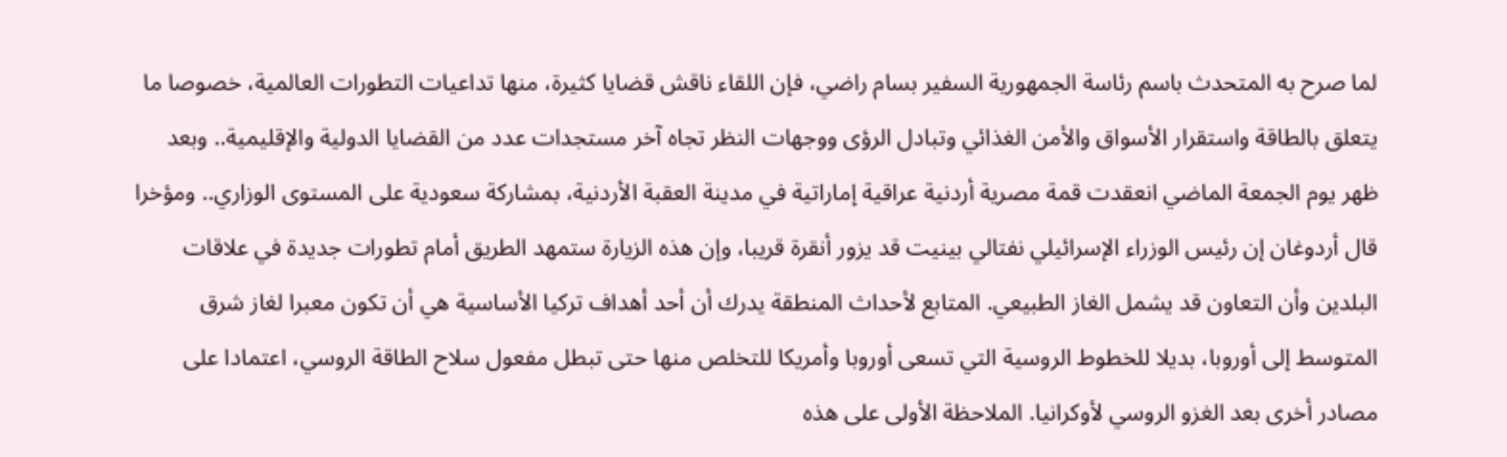لما صرح به المتحدث باسم رئاسة الجمهورية السفير بسام راضي، فإن اللقاء ناقش قضايا كثيرة، منها تداعيات التطورات العالمية، خصوصا ما يتعلق بالطاقة واستقرار الأسواق والأمن الغذائي وتبادل الرؤى ووجهات النظر تجاه آخر مستجدات عدد من القضايا الدولية والإقليمية.. وبعد ظهر يوم الجمعة الماضي انعقدت قمة مصرية أردنية عراقية إماراتية في مدينة العقبة الأردنية، بمشاركة سعودية على المستوى الوزاري.. ومؤخرا قال أردوغان إن رئيس الوزراء الإسرائيلي نفتالي بينيت قد يزور أنقرة قريبا، وإن هذه الزيارة ستمهد الطريق أمام تطورات جديدة في علاقات البلدين وأن التعاون قد يشمل الغاز الطبيعي. المتابع لأحداث المنطقة يدرك أن أحد أهداف تركيا الأساسية هي أن تكون معبرا لغاز شرق المتوسط إلى أوروبا، بديلا للخطوط الروسية التي تسعى أوروبا وأمريكا للتخلص منها حتى تبطل مفعول سلاح الطاقة الروسي، اعتمادا على مصادر أخرى بعد الغزو الروسي لأوكرانيا. الملاحظة الأولى على هذه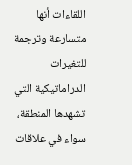اللقاءات أنها متسارعة وترجمة للتغيرات الدراماتيكية التي تشهدها المنطقة، سواء في علاقات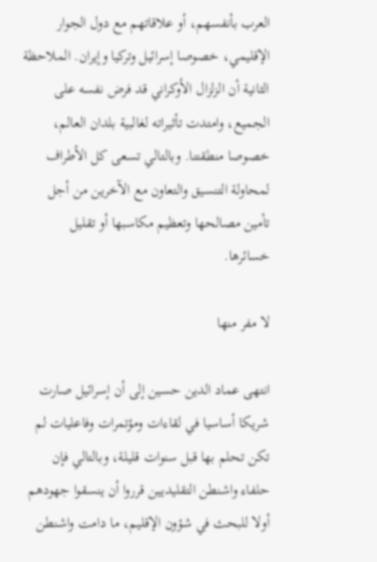العرب بأنفسهم، أو علاقاتهم مع دول الجوار الإقليمي، خصوصا إسرائيل وتركيا وإيران. الملاحظة الثانية أن الزلزال الأوكراني قد فرض نفسه على الجميع، وامتدت تأثيراته لغالبية بلدان العالم، خصوصا منطقتنا. وبالتالي تسعى كل الأطراف لمحاولة التنسيق والتعاون مع الآخرين من أجل تأمين مصالحها وتعظيم مكاسبها أو تقليل خسائرها.

لا مفر منها

انتهى عماد الدين حسين إلى أن إسرائيل صارت شريكا أساسيا في لقاءات ومؤتمرات وفاعليات لم تكن تحلم بها قبل سنوات قليلة، وبالتالي فإن حلفاء واشنطن التقليديين قرروا أن ينسقوا جهودهم أولا للبحث في شؤون الإقليم، ما دامت واشنطن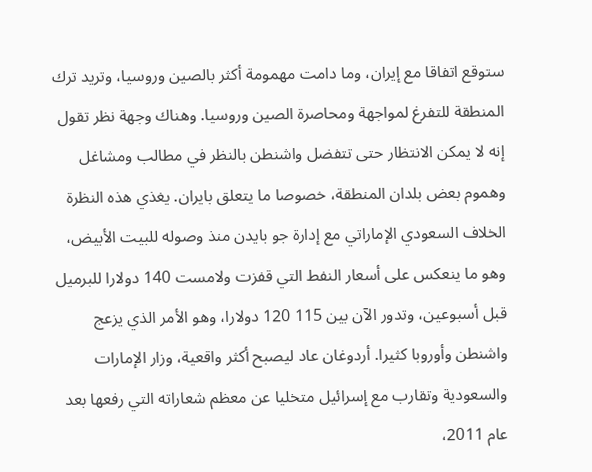ستوقع اتفاقا مع إيران، وما دامت مهمومة أكثر بالصين وروسيا، وتريد ترك المنطقة للتفرغ لمواجهة ومحاصرة الصين وروسيا. وهناك وجهة نظر تقول إنه لا يمكن الانتظار حتى تتفضل واشنطن بالنظر في مطالب ومشاغل وهموم بعض بلدان المنطقة، خصوصا ما يتعلق بايران. يغذي هذه النظرة الخلاف السعودي الإماراتي مع إدارة جو بايدن منذ وصوله للبيت الأبيض، وهو ما ينعكس على أسعار النفط التي قفزت ولامست 140 دولارا للبرميل قبل أسبوعين، وتدور الآن بين 115 120 دولارا، وهو الأمر الذي يزعج واشنطن وأوروبا كثيرا. أردوغان عاد ليصبح أكثر واقعية، وزار الإمارات والسعودية وتقارب مع إسرائيل متخليا عن معظم شعاراته التي رفعها بعد عام 2011،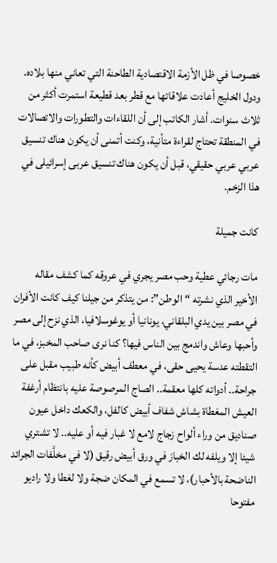خصوصا في ظل الأزمة الاقتصادية الطاحنة التي تعاني منها بلاده. ودول الخليج أعادت علاقاتها مع قطر بعد قطيعة استمرت أكثر من ثلاث سنوات. أشار الكاتب إلى أن اللقاءات والتطورات والاتصالات في المنطقة تحتاج لقراءة متأنية، وكنت أتمنى أن يكون هناك تنسيق عربي عربي حقيقي، قبل أن يكون هناك تنسيق عربى إسرائيلى في هذا الزخم.

كانت جميلة

مات رجائي عطية وحب مصر يجري في عروقه كما كشف مقاله الأخير الذي نشرته “الوطن”: من يتذكر من جيلنا كيف كانت الأفران في مصر بين يدي البلقاني، يونانيا أو يوغوسلافيا، الذي نزح إلى مصر وأحبها وعاش واندمج بين الناس فيها؟ كنا نرى صاحب المخبز، في ما التقطته عدسة يحيى حقى، في معطف أبيض كأنه طبيب مقبل على جراحة.. أدواته كلها معقمة.. الصاج المرصوصة عليه بانتظام أرغفة العيش المغطاة بشاش شفاف أبيض كالفل، والكعك داخل عيون صناديق من وراء ألواح زجاج لامع لا غبار فيه أو عليه.. لا تشتري شيئا إلا ويلفه لك الخباز في ورق أبيض رقيق (لا في مخلَّفات الجرائد الناضحة بالأحبار)، لا تسمع في المكان ضجة ولا لغطا ولا راديو مفتوحا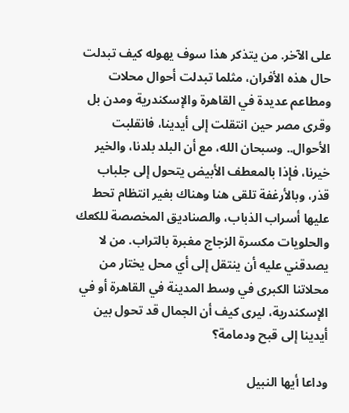على الآخر. من يتذكر هذا سوف يهوله كيف تبدلت حال هذه الأفران، مثلما تبدلت أحوال محلات ومطاعم عديدة في القاهرة والإسكندرية ومدن بل وقرى مصر حين انتقلت إلى أيدينا، فانقلبت الأحوال.. وسبحان الله، مع أن البلد بلدنا، والخير خيرنا، فإذا بالمعطف الأبيض يتحول إلى جلباب قذر، وبالأرغفة تلقى هنا وهناك بغير انتظام تحط عليها أسراب الذباب، والصناديق المخصصة للكعك والحلويات مكسرة الزجاج مغبرة بالتراب. من لا يصدقني عليه أن ينتقل إلى أي محل يختار من محلاتنا الكبرى في وسط المدينة في القاهرة أو في الإسكندرية، ليرى كيف أن الجمال قد تحول بين أيدينا إلى قبح ودمامة؟

وداعا أيها النبيل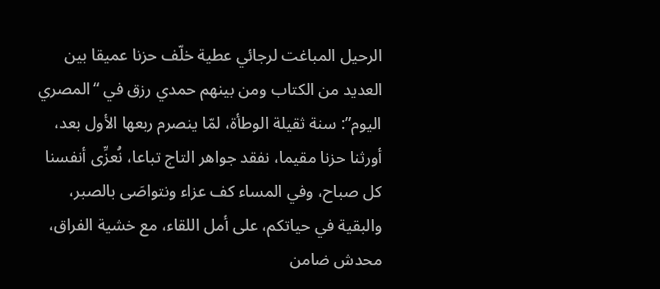الرحيل المباغت لرجائي عطية خلّف حزنا عميقا بين العديد من الكتاب ومن بينهم حمدي رزق في “المصري اليوم”: سنة ثقيلة الوطأة، لمّا ينصرم ربعها الأول بعد، أورثنا حزنا مقيما، نفقد جواهر التاج تباعا، نُعزِّى أنفسنا كل صباح، وفي المساء كف عزاء ونتواصَى بالصبر، والبقية في حياتكم، على أمل اللقاء، مع خشية الفراق، محدش ضامن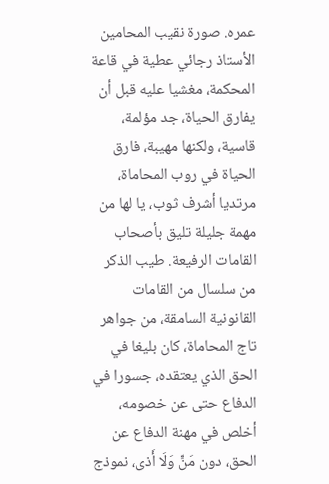عمره. صورة نقيب المحامين الأستاذ رجائي عطية في قاعة المحكمة، مغشيا عليه قبل أن يفارق الحياة، جد مؤلمة، قاسية، ولكنها مهيبة، فارق الحياة في روب المحاماة، مرتديا أشرف ثوب، يا لها من مهمة جليلة تليق بأصحاب القامات الرفيعة. طيب الذكر من سلسال من القامات القانونية السامقة، من جواهر تاج المحاماة، كان بليغا في الحق الذي يعتقده، جسورا في الدفاع حتى عن خصومه، أخلص في مهنة الدفاع عن الحق، دون مَنٍّ وَلَا أَذى، نموذج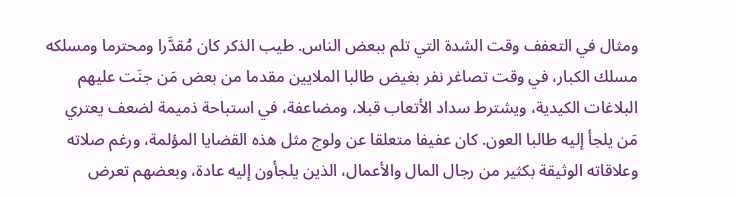ومثال في التعفف وقت الشدة التي تلم ببعض الناس. طيب الذكر كان مُقدَّرا ومحترما ومسلكه مسلك الكبار، في وقت تصاغر نفر بغيض طالبا الملايين مقدما من بعض مَن جنَت عليهم البلاغات الكيدية، ويشترط سداد الأتعاب قبلا، ومضاعفة، في استباحة ذميمة لضعف يعتري مَن يلجأ إليه طالبا العون. كان عفيفا متعلقا عن ولوج مثل هذه القضايا المؤلمة، ورغم صلاته وعلاقاته الوثيقة بكثير من رجال المال والأعمال، الذين يلجأون إليه عادة، وبعضهم تعرض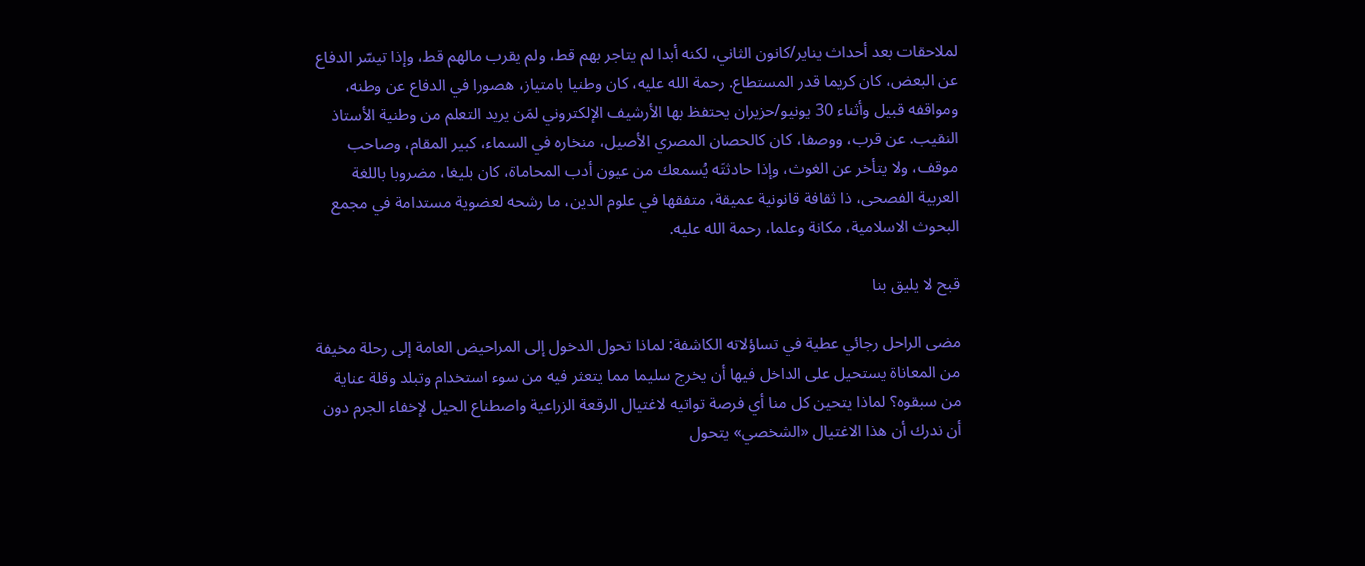لملاحقات بعد أحداث يناير/كانون الثاني، لكنه أبدا لم يتاجر بهم قط، ولم يقرب مالهم قط، وإذا تيسّر الدفاع عن البعض، كان كريما قدر المستطاع. رحمة الله عليه، كان وطنيا بامتياز، هصورا في الدفاع عن وطنه، ومواقفه قبيل وأثناء 30 يونيو/حزيران يحتفظ بها الأرشيف الإلكتروني لمَن يريد التعلم من وطنية الأستاذ النقيب. عن قرب، ووصفا، كان كالحصان المصري الأصيل، منخاره في السماء، كبير المقام، وصاحب موقف، ولا يتأخر عن الغوث، وإذا حادثتَه يُسمعك من عيون أدب المحاماة، كان بليغا، مضروبا باللغة العربية الفصحى، ذا ثقافة قانونية عميقة، متفقها في علوم الدين، ما رشحه لعضوية مستدامة في مجمع البحوث الاسلامية، مكانة وعلما، رحمة الله عليه.

قبح لا يليق بنا

مضى الراحل رجائي عطية في تساؤلاته الكاشفة: لماذا تحول الدخول إلى المراحيض العامة إلى رحلة مخيفة من المعاناة يستحيل على الداخل فيها أن يخرج سليما مما يتعثر فيه من سوء استخدام وتبلد وقلة عناية من سبقوه؟ لماذا يتحين كل منا أي فرصة تواتيه لاغتيال الرقعة الزراعية واصطناع الحيل لإخفاء الجرم دون أن ندرك أن هذا الاغتيال «الشخصي» يتحول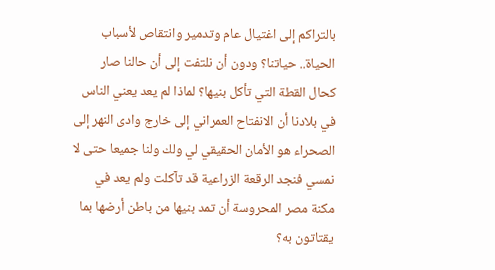بالتراكم إلى اغتيال عام وتدمير وانتقاص لأسباب الحياة.. حياتنا؟ ودون أن نلتفت إلى أن حالنا صار كحال القطة التي تأكل بنيها؟ لماذا لم يعد يعني الناس في بلادنا أن الانفتاح العمراني إلى خارج وادى النهر إلى الصحراء هو الأمان الحقيقي لي ولك ولنا جميعا حتى لا نمسي فنجد الرقعة الزراعية قد تآكلت ولم يعد في مكنة مصر المحروسة أن تمد بنيها من باطن أرضها بما يقتاتون به؟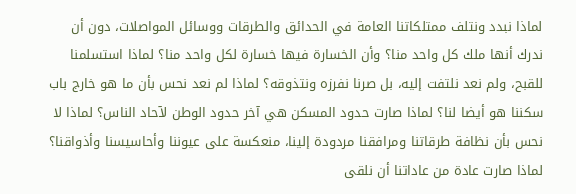لماذا نبدد ونتلف ممتلكاتنا العامة في الحدائق والطرقات ووسائل المواصلات، دون أن ندرك أنها ملك كل واحد منا؟ وأن الخسارة فيها خسارة لكل واحد منا؟ لماذا استسلمنا للقبح، ولم نعد نلتفت إليه، بل صرنا نفرزه ونتذوقه؟ لماذا لم نعد نحس بأن ما هو خارج باب سكننا هو أيضا لنا؟ لماذا صارت حدود المسكن هي آخر حدود الوطن لآحاد الناس؟ لماذا لا نحس بأن نظافة طرقاتنا ومرافقنا مردودة إلينا، منعكسة على عيوننا وأحاسيسنا وأذواقنا؟ لماذا صارت عادة من عاداتنا أن نلقى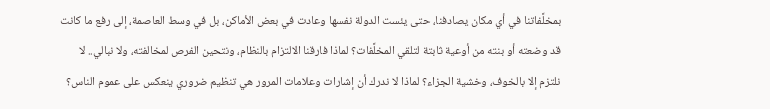بمخلَّفاتنا في أي مكان يصادفنا، حتى يئست الدولة نفسها وعادت في بعض الأماكن، بل في وسط العاصمة، إلى رفع ما كانت قد وضعته أو بنته من أوعية ثابتة لتلقي المخلَّفات؟ لماذا فارقنا الالتزام بالنظام، ونتحين الفرص لمخالفته، ولا نبالي.. لا نلتزم إلا بالخوف، وخشية الجزاء؟ لماذا لا ندرك أن إشارات وعلامات المرور هي تنظيم ضروري ينعكس على عموم الناس؟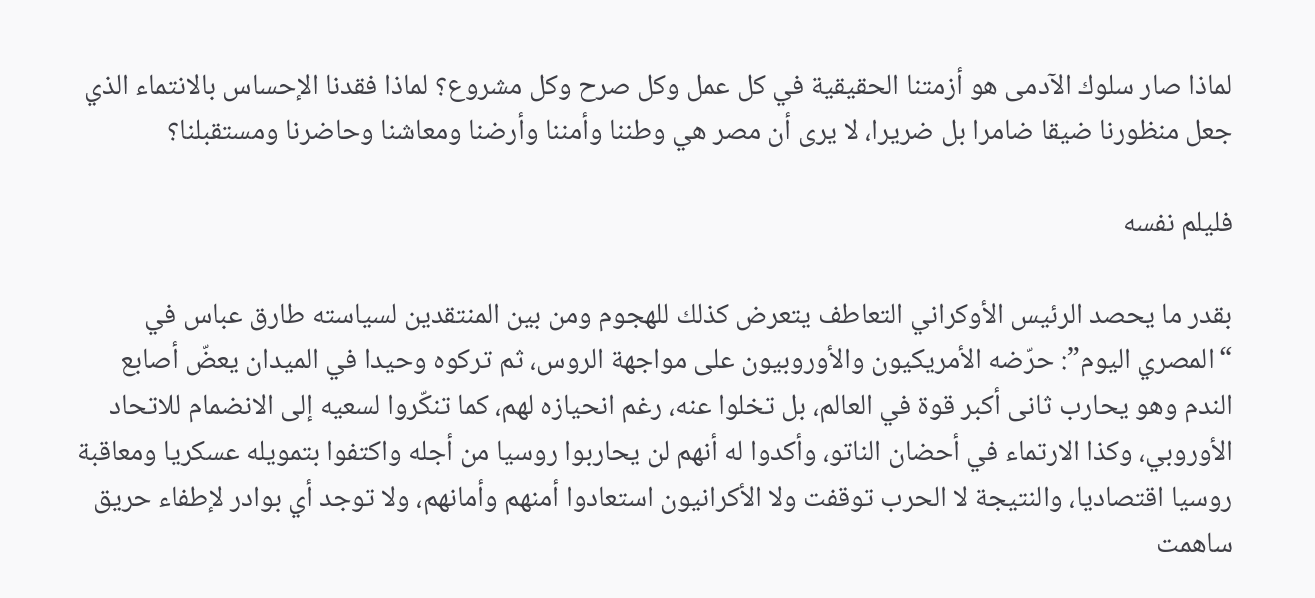لماذا صار سلوك الآدمى هو أزمتنا الحقيقية في كل عمل وكل صرح وكل مشروع؟ لماذا فقدنا الإحساس بالانتماء الذي جعل منظورنا ضيقا ضامرا بل ضريرا، لا يرى أن مصر هي وطننا وأمننا وأرضنا ومعاشنا وحاضرنا ومستقبلنا؟

فليلم نفسه

بقدر ما يحصد الرئيس الأوكراني التعاطف يتعرض كذلك للهجوم ومن بين المنتقدين لسياسته طارق عباس في “المصري اليوم”: حرّضه الأمريكيون والأوروبيون على مواجهة الروس، ثم تركوه وحيدا في الميدان يعضّ أصابع الندم وهو يحارب ثانى أكبر قوة في العالم، بل تخلوا عنه، رغم انحيازه لهم، كما تنكّروا لسعيه إلى الانضمام للاتحاد الأوروبي، وكذا الارتماء في أحضان الناتو، وأكدوا له أنهم لن يحاربوا روسيا من أجله واكتفوا بتمويله عسكريا ومعاقبة روسيا اقتصاديا، والنتيجة لا الحرب توقفت ولا الأكرانيون استعادوا أمنهم وأمانهم، ولا توجد أي بوادر لإطفاء حريق ساهمت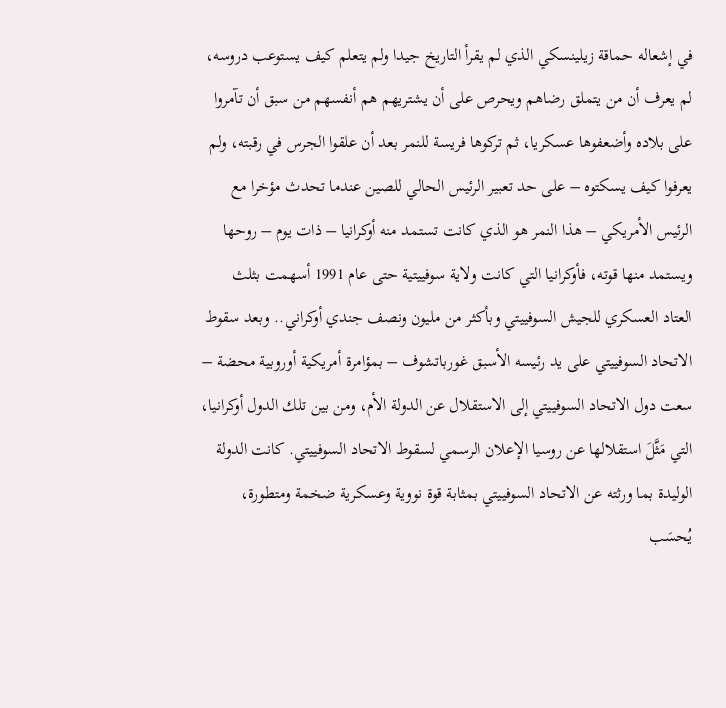في إشعاله حماقة زيلينسكي الذي لم يقرأ التاريخ جيدا ولم يتعلم كيف يستوعب دروسه، لم يعرف أن من يتملق رضاهم ويحرص على أن يشتريهم هم أنفسهم من سبق أن تآمروا على بلاده وأضعفوها عسكريا، ثم تركوها فريسة للنمر بعد أن علقوا الجرس في رقبته، ولم يعرفوا كيف يسكتوه – على حد تعبير الرئيس الحالي للصين عندما تحدث مؤخرا مع الرئيس الأمريكي – هذا النمر هو الذي كانت تستمد منه أوكرانيا – ذات يوم – روحها ويستمد منها قوته، فأوكرانيا التي كانت ولاية سوفييتية حتى عام 1991 أسهمت بثلث العتاد العسكري للجيش السوفييتي وبأكثر من مليون ونصف جندي أوكراني.. وبعد سقوط الاتحاد السوفييتي على يد رئيسه الأسبق غورباتشوف – بمؤامرة أمريكية أوروبية محضة – سعت دول الاتحاد السوفييتي إلى الاستقلال عن الدولة الأم، ومن بين تلك الدول أوكرانيا، التي مَثَّلَ استقلالها عن روسيا الإعلان الرسمي لسقوط الاتحاد السوفييتي. كانت الدولة الوليدة بما ورثته عن الاتحاد السوفييتي بمثابة قوة نووية وعسكرية ضخمة ومتطورة، يُحسَب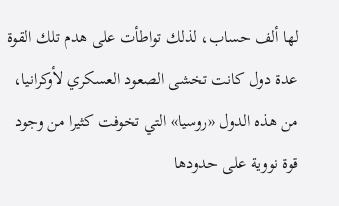لها ألف حساب، لذلك تواطأت على هدم تلك القوة عدة دول كانت تخشى الصعود العسكري لأوكرانيا، من هذه الدول «روسيا» التي تخوفت كثيرا من وجود قوة نووية على حدودها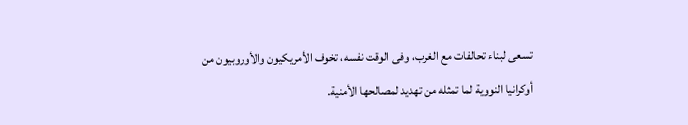تسعى لبناء تحالفات مع الغرب، وفى الوقت نفسه، تخوف الأمريكيون والأوروبيون من أوكرانيا النووية لما تمثله من تهديد لمصالحها الأمنية.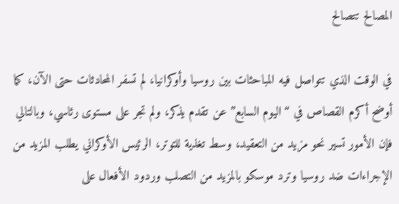المصالح تتصالح

في الوقت الذي تتواصل فيه المباحثات بين روسيا وأوكرانيا، لم تسفر المحادثات حتى الآن، كما أوضح أكرم القصاص في “اليوم السابع” عن تقدم يذكر، ولم تجر على مستوى رئاسي، وبالتالي فإن الأمور تسير نحو مزيد من التعقيد، وسط تغذية للتوتر، الرئيس الأوكراني يطلب المزيد من الإجراءات ضد روسيا وترد موسكو بالمزيد من التصلب وردود الأفعال على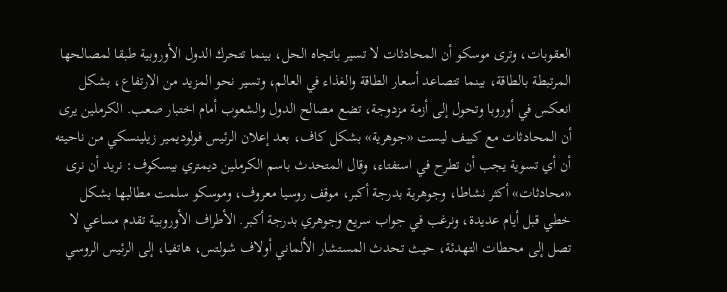العقوبات، وترى موسكو أن المحادثات لا تسير باتجاه الحل، بينما تتحرك الدول الأوروبية طبقا لمصالحها المرتبطة بالطاقة، بينما تتصاعد أسعار الطاقة والغذاء في العالم، وتسير نحو المزيد من الارتفاع، بشكل انعكس في أوروبا وتحول إلى أزمة مزدوجة، تضع مصالح الدول والشعوب أمام اختبار صعب. الكرملين يرى أن المحادثات مع كييف ليست «جوهرية» بشكل كاف، بعد إعلان الرئيس فولوديمير زيلينسكي من ناحيته أن أي تسوية يجب أن تطرح في استفتاء، وقال المتحدث باسم الكرملين ديمتري بيسكوف: نريد أن نرى «محادثات» أكثر نشاطا، وجوهرية بدرجة أكبر، موقف روسيا معروف، وموسكو سلمت مطالبها بشكل خطي قبل أيام عديدة، ونرغب في جواب سريع وجوهري بدرجة أكبر. الأطراف الأوروبية تقدم مساعي لا تصل إلى محطات التهدئة، حيث تحدث المستشار الألماني أولاف شولتس، هاتفيا، إلى الرئيس الروسي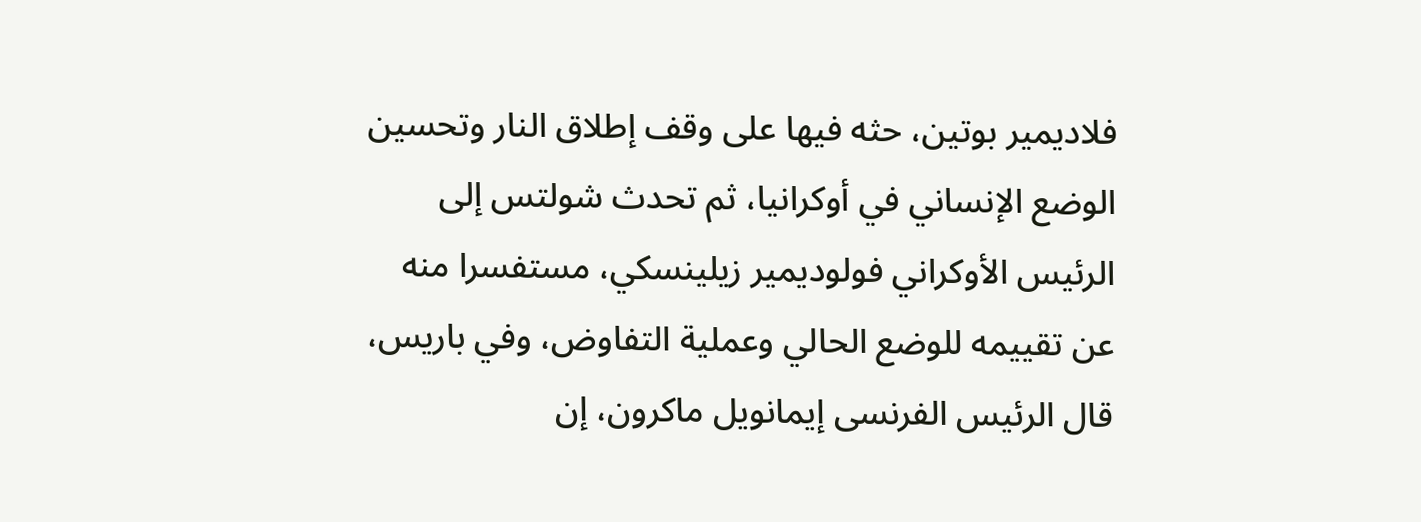فلاديمير بوتين، حثه فيها على وقف إطلاق النار وتحسين الوضع الإنساني في أوكرانيا، ثم تحدث شولتس إلى الرئيس الأوكراني فولوديمير زيلينسكي، مستفسرا منه عن تقييمه للوضع الحالي وعملية التفاوض، وفي باريس، قال الرئيس الفرنسى إيمانويل ماكرون، إن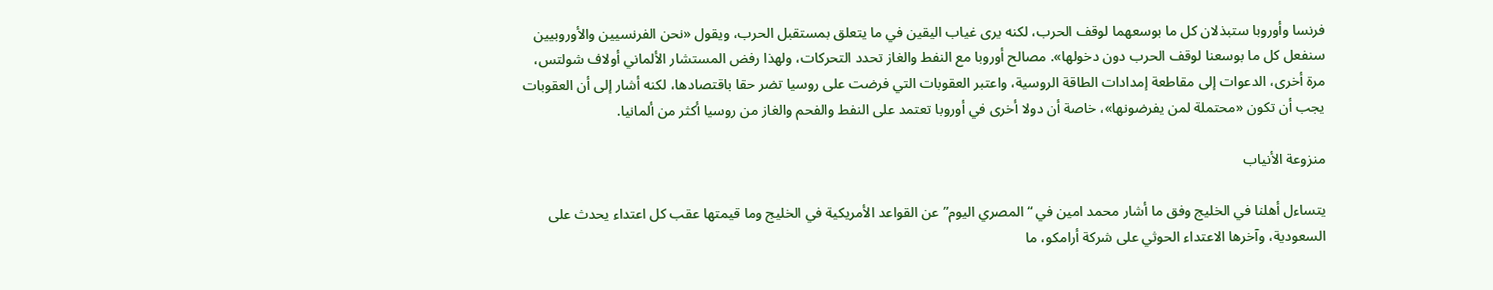فرنسا وأوروبا ستبذلان كل ما بوسعهما لوقف الحرب، لكنه يرى غياب اليقين في ما يتعلق بمستقبل الحرب، ويقول «نحن الفرنسيين والأوروبيين سنفعل كل ما بوسعنا لوقف الحرب دون دخولها». مصالح أوروبا مع النفط والغاز تحدد التحركات، ولهذا رفض المستشار الألماني أولاف شولتس، مرة أخرى، الدعوات إلى مقاطعة إمدادات الطاقة الروسية، واعتبر العقوبات التي فرضت على روسيا تضر حقا باقتصادها، لكنه أشار إلى أن العقوبات يجب أن تكون «محتملة لمن يفرضونها»، خاصة أن دولا أخرى في أوروبا تعتمد على النفط والفحم والغاز من روسيا أكثر من ألمانيا.

منزوعة الأنياب

يتساءل أهلنا في الخليج وفق ما أشار محمد امين في “المصري اليوم”عن القواعد الأمريكية في الخليج وما قيمتها عقب كل اعتداء يحدث على السعودية، وآخرها الاعتداء الحوثي على شركة أرامكو، ما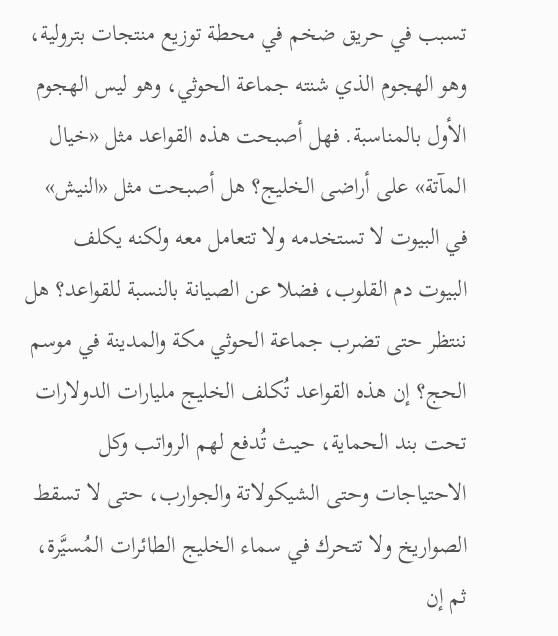تسبب في حريق ضخم في محطة توزيع منتجات بترولية، وهو الهجوم الذي شنته جماعة الحوثي، وهو ليس الهجوم الأول بالمناسبة. فهل أصبحت هذه القواعد مثل «خيال المآتة» على أراضى الخليج؟ هل أصبحت مثل «النيش» في البيوت لا تستخدمه ولا تتعامل معه ولكنه يكلف البيوت دم القلوب، فضلا عن الصيانة بالنسبة للقواعد؟ هل ننتظر حتى تضرب جماعة الحوثي مكة والمدينة في موسم الحج؟ إن هذه القواعد تُكلف الخليج مليارات الدولارات تحت بند الحماية، حيث تُدفع لهم الرواتب وكل الاحتياجات وحتى الشيكولاتة والجوارب، حتى لا تسقط الصواريخ ولا تتحرك في سماء الخليج الطائرات المُسيَّرة، ثم إن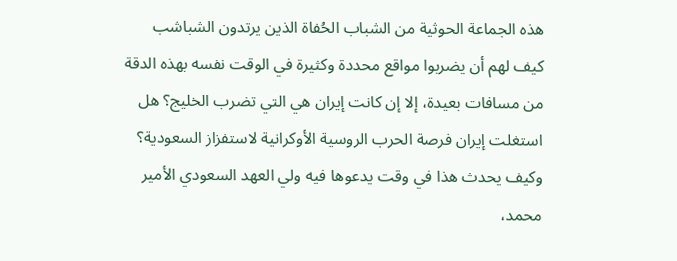هذه الجماعة الحوثية من الشباب الحُفاة الذين يرتدون الشباشب كيف لهم أن يضربوا مواقع محددة وكثيرة في الوقت نفسه بهذه الدقة من مسافات بعيدة، إلا إن كانت إيران هي التي تضرب الخليج؟ هل استغلت إيران فرصة الحرب الروسية الأوكرانية لاستفزاز السعودية؟ وكيف يحدث هذا في وقت يدعوها فيه ولي العهد السعودي الأمير محمد،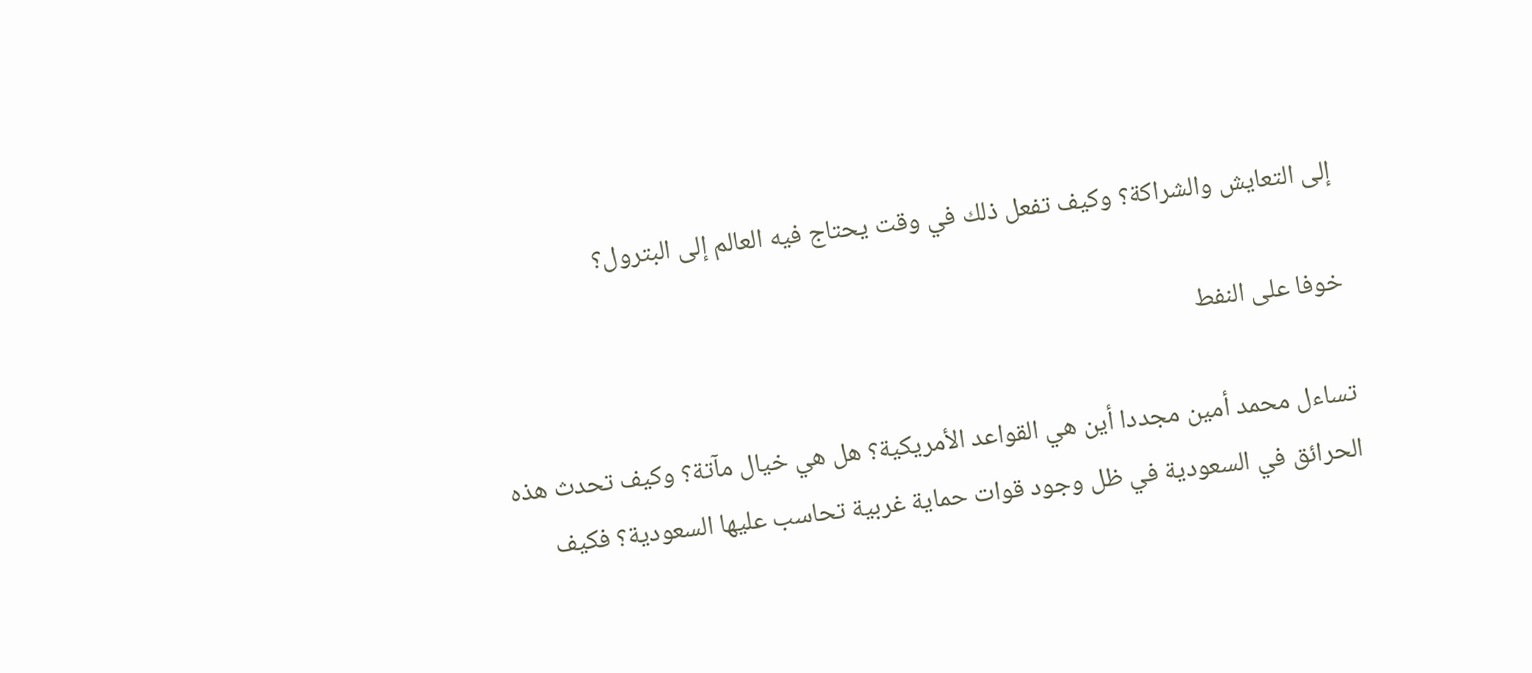إلى التعايش والشراكة؟ وكيف تفعل ذلك في وقت يحتاج فيه العالم إلى البترول؟

خوفا على النفط

تساءل محمد أمين مجددا أين هي القواعد الأمريكية؟ هل هي خيال مآتة؟ وكيف تحدث هذه الحرائق في السعودية في ظل وجود قوات حماية غربية تحاسب عليها السعودية؟ فكيف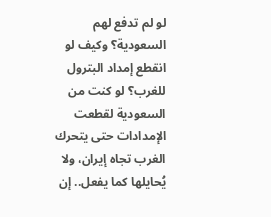لو لم تدفع لهم السعودية؟ وكيف لو انقطع إمداد البترول للغرب؟ لو كنت من السعودية لقطعت الإمدادات حتى يتحرك الغرب تجاه إيران، ولا يُحايلها كما يفعل.. إن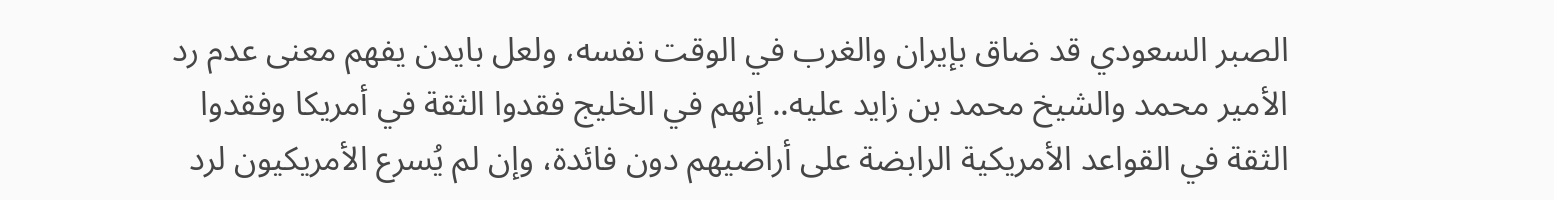الصبر السعودي قد ضاق بإيران والغرب في الوقت نفسه، ولعل بايدن يفهم معنى عدم رد الأمير محمد والشيخ محمد بن زايد عليه.. إنهم في الخليج فقدوا الثقة في أمريكا وفقدوا الثقة في القواعد الأمريكية الرابضة على أراضيهم دون فائدة، وإن لم يُسرع الأمريكيون لرد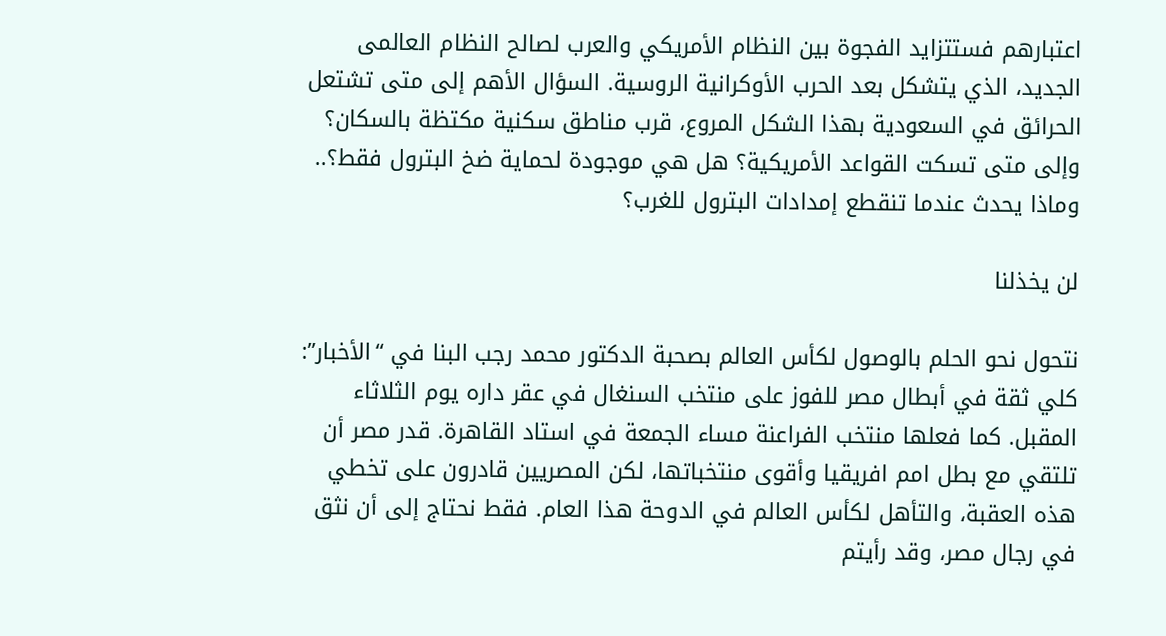اعتبارهم فستتزايد الفجوة بين النظام الأمريكي والعرب لصالح النظام العالمى الجديد، الذي يتشكل بعد الحرب الأوكرانية الروسية. السؤال الأهم إلى متى تشتعل الحرائق في السعودية بهذا الشكل المروع، قرب مناطق سكنية مكتظة بالسكان؟ وإلى متى تسكت القواعد الأمريكية؟ هل هي موجودة لحماية ضخ البترول فقط؟.. وماذا يحدث عندما تنقطع إمدادات البترول للغرب؟

لن يخذلنا

نتحول نحو الحلم بالوصول لكأس العالم بصحبة الدكتور محمد رجب البنا في “الأخبار”: كلي ثقة في أبطال مصر للفوز على منتخب السنغال في عقر داره يوم الثلاثاء المقبل. كما فعلها منتخب الفراعنة مساء الجمعة في استاد القاهرة. قدر مصر أن تلتقي مع بطل امم افريقيا وأقوى منتخباتها، لكن المصريين قادرون على تخطي هذه العقبة، والتأهل لكأس العالم في الدوحة هذا العام. فقط نحتاج إلى أن نثق في رجال مصر، وقد رأيتم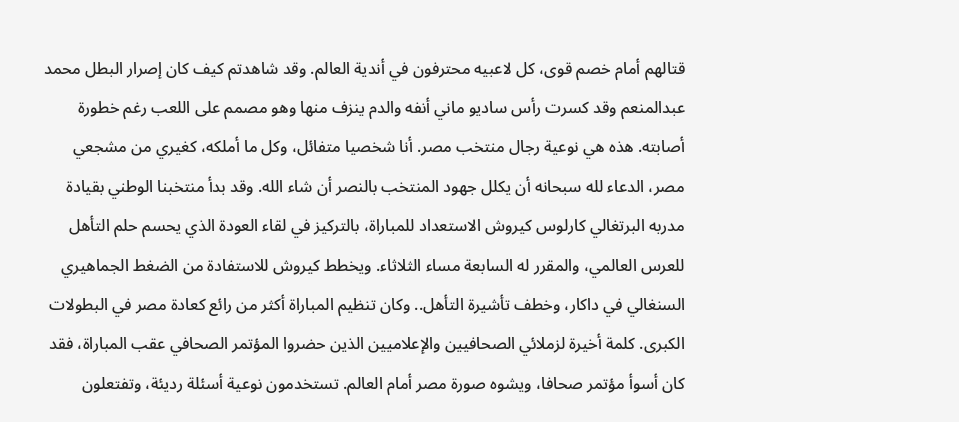قتالهم أمام خصم قوى، كل لاعبيه محترفون في أندية العالم. وقد شاهدتم كيف كان إصرار البطل محمد عبدالمنعم وقد كسرت رأس ساديو ماني أنفه والدم ينزف منها وهو مصمم على اللعب رغم خطورة أصابته. هذه هي نوعية رجال منتخب مصر. أنا شخصيا متفائل، وكل ما أملكه، كغيري من مشجعي مصر، الدعاء لله سبحانه أن يكلل جهود المنتخب بالنصر أن شاء الله. وقد بدأ منتخبنا الوطني بقيادة مدربه البرتغالي كارلوس كيروش الاستعداد للمباراة، بالتركيز في لقاء العودة الذي يحسم حلم التأهل للعرس العالمي، والمقرر له السابعة مساء الثلاثاء. ويخطط كيروش للاستفادة من الضغط الجماهيري السنغالي في داكار، وخطف تأشيرة التأهل.. وكان تنظيم المباراة أكثر من رائع كعادة مصر في البطولات الكبرى. كلمة أخيرة لزملائي الصحافيين والإعلاميين الذين حضروا المؤتمر الصحافي عقب المباراة، فقد كان أسوأ مؤتمر صحافا، ويشوه صورة مصر أمام العالم. تستخدمون نوعية أسئلة رديئة، وتفتعلون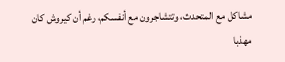مشاكل مع المتحدث، وتتشاجرون مع أنفسكم، رغم أن كيروش كان مهذبا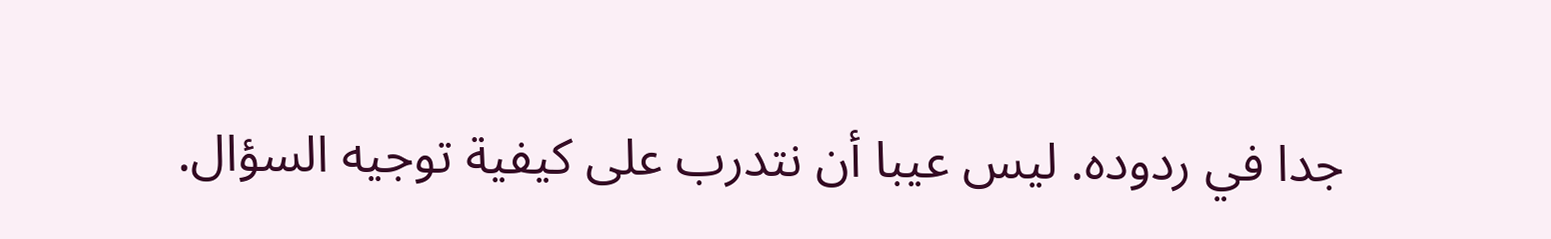جدا في ردوده. ليس عيبا أن نتدرب على كيفية توجيه السؤال.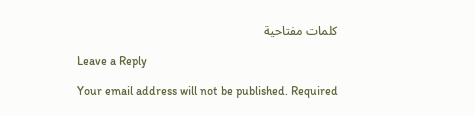كلمات مفتاحية

Leave a Reply

Your email address will not be published. Required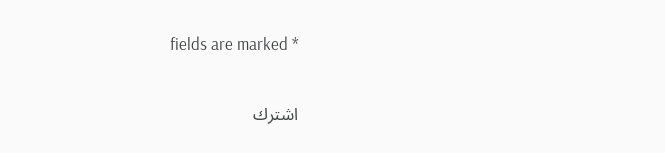fields are marked *

اشترك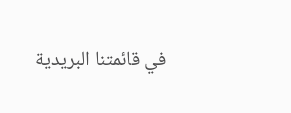في قائمتنا البريدية